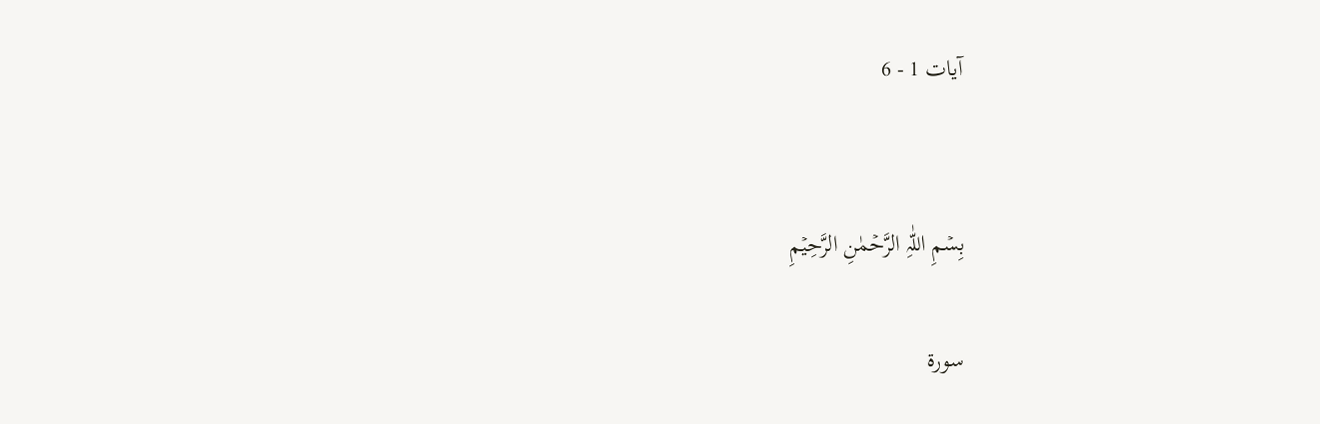آیات 1 - 6


بِسۡمِ اللّٰہِ الرَّحۡمٰنِ الرَّحِیۡمِ

سورۃ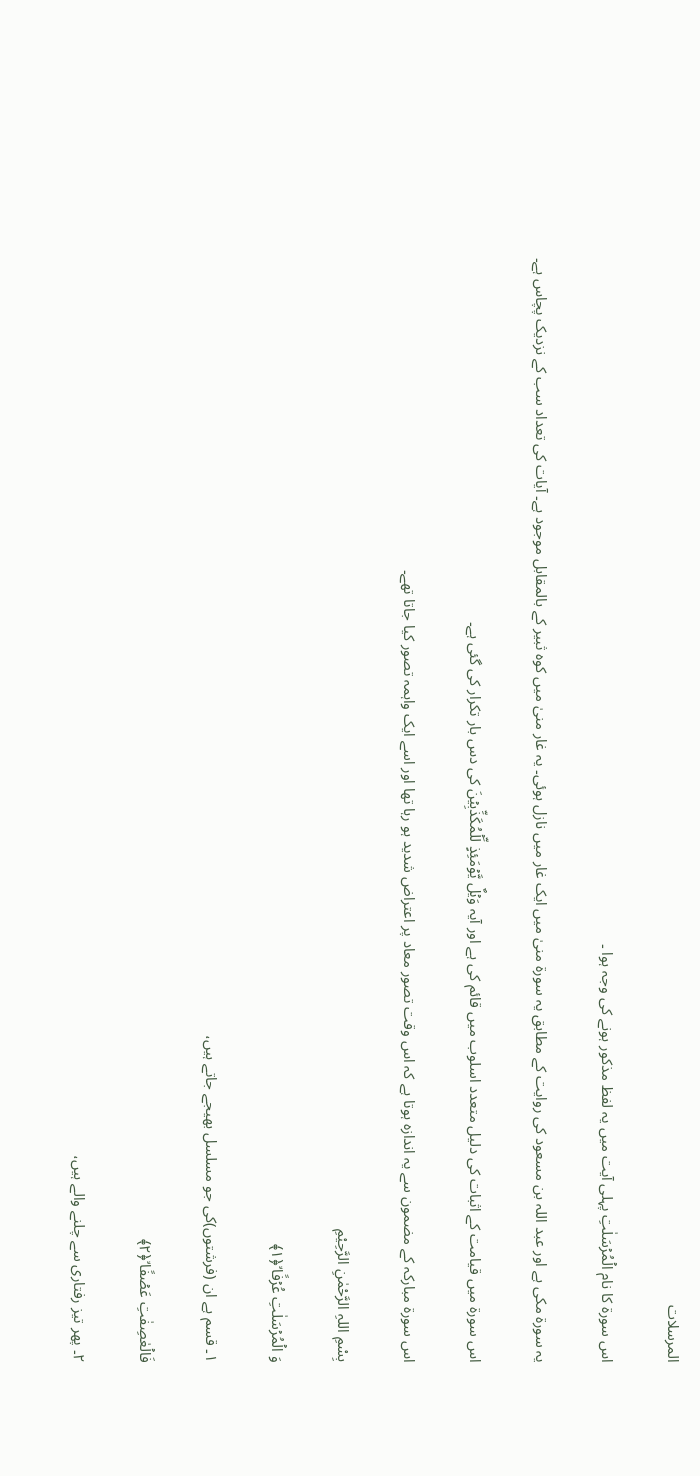المرسلات

اس سورۃ کا نام الۡمُرۡسَلٰتِ پہلی آیت میں یہ لفظ مذکور ہونے کی وجہ ہوا ۔

یہ سورۃ مکی ہے اور عبد اللہ بن مسعود کی روایت کے مطابق یہ سورۃ منیٰ میں ایک غار میں نازل ہوئی۔ یہ غار منیٰ میں کوہ ثبیر کے بالمقابل موجود ہے۔ آیات کی تعداد سب کے نزدیک پچاس ہے۔

اس سورۃ میں قیامت کے اثبات کی دلیل متعدد اسلوب میں قائم کی ہے اور آیہ وَیۡلٌ یَّوۡمَئِذٍ لِّلۡمُکَذِّبِیۡنَ کی دس بار تکرار کی گئی ہے۔

اس سورۃ مبارکہ کے مضمون سے یہ اندازہ ہوتا ہے کہ اس وقت تصور معاد پر اعتراض شدید ہو رہا تھا اور اسے ایک واہمہ تصور کیا جاتا تھے۔

بِسْمِ اللہِ الرَّحْمٰنِ الرَّحِيْمِ

وَ الۡمُرۡسَلٰتِ عُرۡفًا ۙ﴿۱﴾

۱۔ قسم ہے ان (فرشتوں)کی جو مسلسل بھیجے جاتے ہیں،

فَالۡعٰصِفٰتِ عَصۡفًا ۙ﴿۲﴾

۲۔ پھر تیز رفتاری سے چلنے والے ہیں،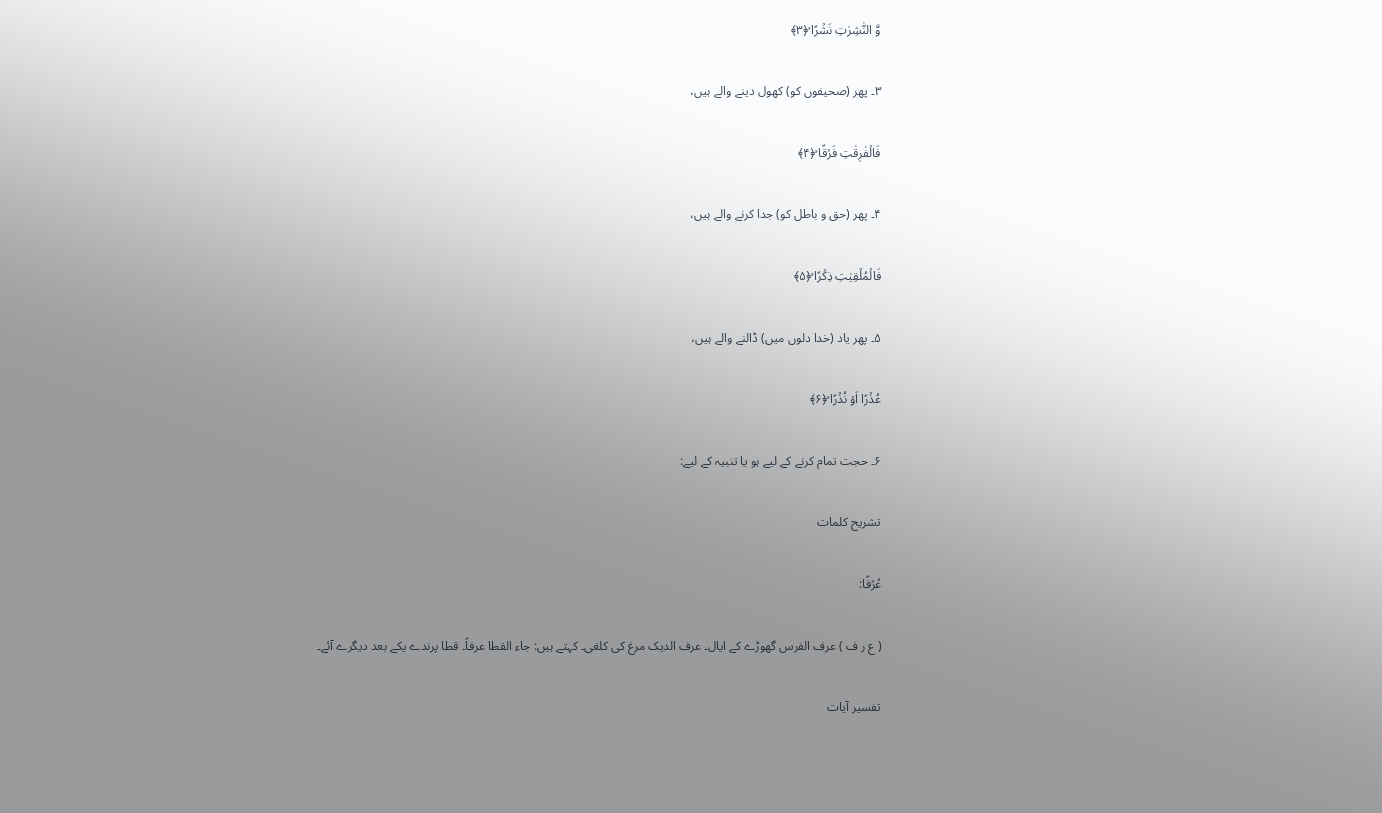وَّ النّٰشِرٰتِ نَشۡرًا ۙ﴿۳﴾

۳۔ پھر (صحیفوں کو) کھول دینے والے ہیں،

فَالۡفٰرِقٰتِ فَرۡقًا ۙ﴿۴﴾

۴۔ پھر (حق و باطل کو) جدا کرنے والے ہیں،

فَالۡمُلۡقِیٰتِ ذِکۡرًا ۙ﴿۵﴾

۵۔ پھر یاد (خدا دلوں میں) ڈالنے والے ہیں،

عُذۡرًا اَوۡ نُذۡرًا ۙ﴿۶﴾

۶۔ حجت تمام کرنے کے لیے ہو یا تنبیہ کے لیے:

تشریح کلمات

عُرۡفًا:

( ع ر ف ) عرف الفرس گھوڑے کے ایال۔ عرف الدیک مرغ کی کلغی۔ کہتے ہیں: جاء القطا عرفاً۔ قطا پرندے یکے بعد دیگرے آئے۔

تفسیر آیات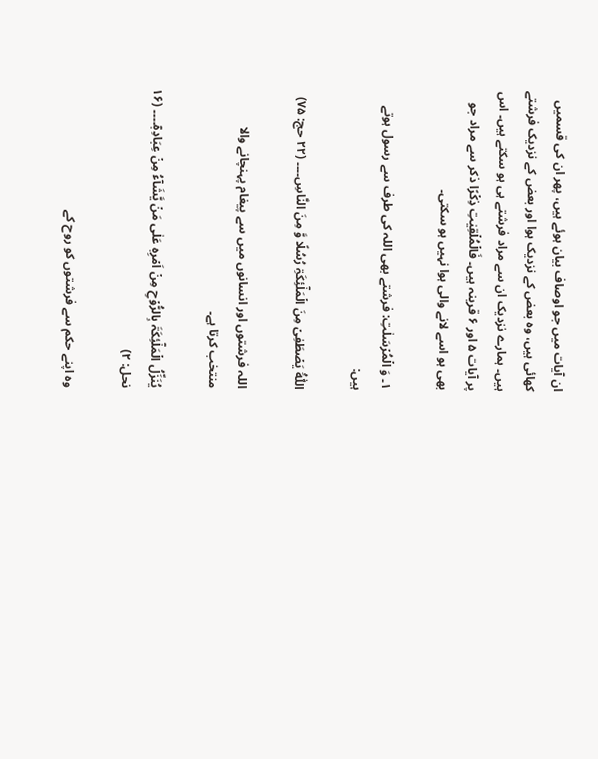ان آیات میں جو اوصاف بیان ہوئے ہیں، پھر ان کی قسمیں کھائی ہیں، وہ بعض کے نزدیک ہوا اور بعض کے نزدیک فرشتے ہیں۔ ہمارے نزدیک ان سے مراد فرشتے ہی ہو سکتے ہیں۔ اس پر آیات ۵ اور ۶ قرینہ ہیں۔ فَالۡمُلۡقِیٰتِ ذِکۡرًا ذکر سے مراد جو بھی ہو اسے لانے والی ہوا نہیں ہو سکتی۔

۱۔ وَ الۡمُرۡسَلٰتِ: فرشتے بھی اللہ کی طرف سے رسول ہوتے ہیں:

اَللّٰہُ یَصۡطَفِیۡ مِنَ الۡمَلٰٓئِکَۃِ رُسُلًا وَّ مِنَ النَّاسِ۔۔۔۔ (۲۲ حج: ۷۵)

اللہ فرشتوں اور انسانوں میں سے پیغام پہنچانے والا منتخب کرتا ہے۔

یُنَزِّلُ الۡمَلٰٓئِکَۃَ بِالرُّوۡحِ مِنۡ اَمۡرِہٖ عَلٰی مَنۡ یَّشَآءُ مِنۡ عِبَادِہٖۤ۔۔۔۔ (۱۶ نحل: ۲)

وہ اپنے حکم سے فرشتوں کو روح کے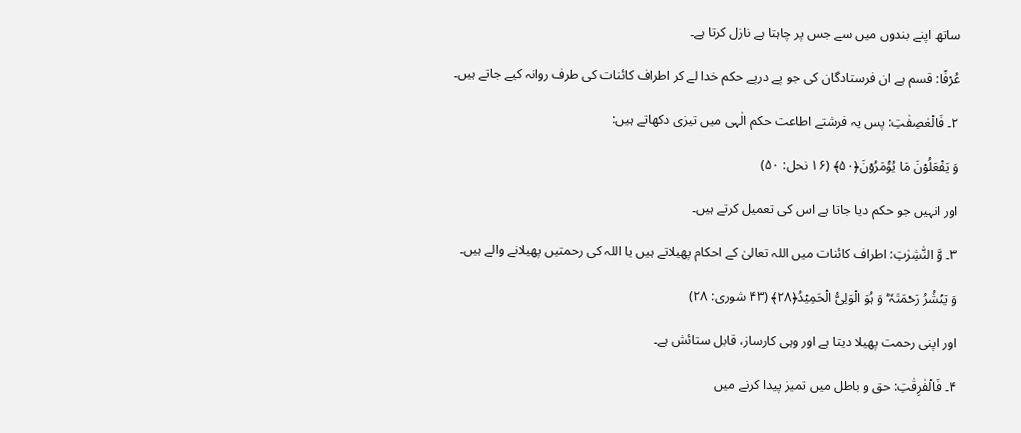ساتھ اپنے بندوں میں سے جس پر چاہتا ہے نازل کرتا ہے۔

عُرۡفًا: قسم ہے ان فرستادگان کی جو پے درپے حکم خدا لے کر اطراف کائنات کی طرف روانہ کیے جاتے ہیں۔

۲۔ فَالۡعٰصِفٰتِ: پس یہ فرشتے اطاعت حکم الٰہی میں تیزی دکھاتے ہیں:

وَ یَفۡعَلُوۡنَ مَا یُؤۡمَرُوۡنَ﴿۵۰﴾ (۱۶ نحل: ۵۰)

اور انہیں جو حکم دیا جاتا ہے اس کی تعمیل کرتے ہیں۔

۳۔ وَّ النّٰشِرٰتِ: اطراف کائنات میں اللہ تعالیٰ کے احکام پھیلاتے ہیں یا اللہ کی رحمتیں پھیلانے والے ہیں۔

وَ یَنۡشُرُ رَحۡمَتَہٗ ؕ وَ ہُوَ الۡوَلِیُّ الۡحَمِیۡدُ﴿۲۸﴾ (۴۳ شوری: ۲۸)

اور اپنی رحمت پھیلا دیتا ہے اور وہی کارساز، قابل ستائش ہے۔

۴۔ فَالۡفٰرِقٰتِ: حق و باطل میں تمیز پیدا کرنے میں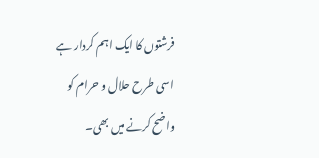فرشتوں کا ایک اہم کردار ہے اسی طرح حلال و حرام کو واضح کرنے میں بھی۔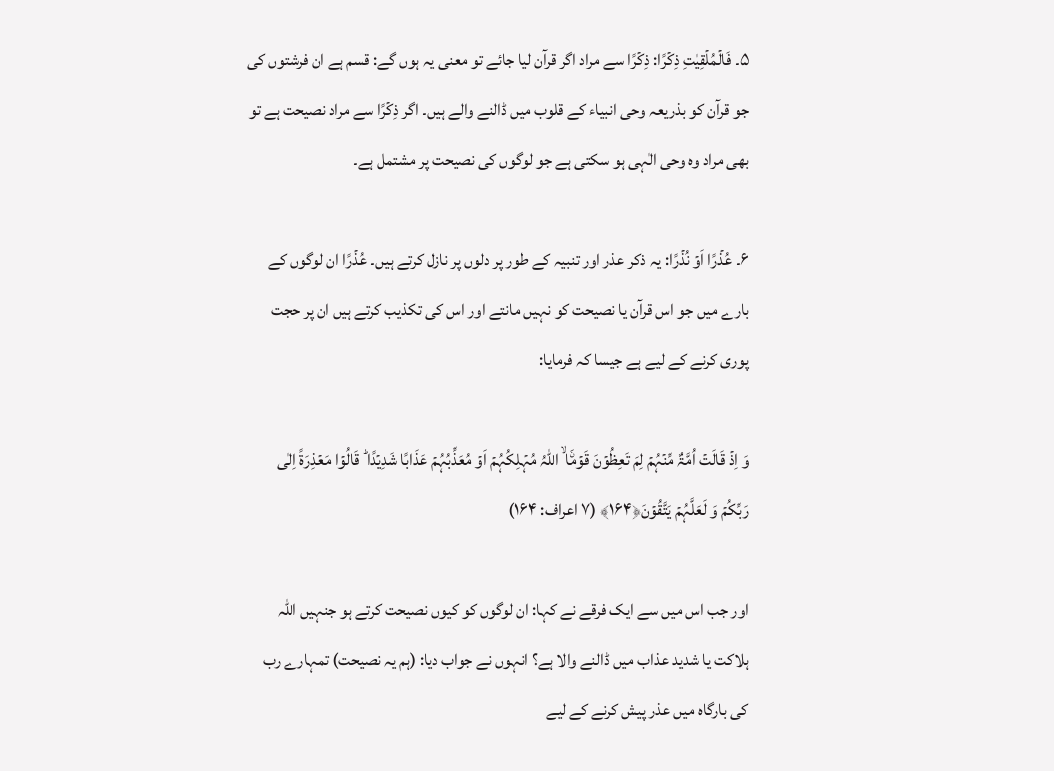۵۔ فَالۡمُلۡقِیٰتِ ذِکۡرًا: ذِکۡرًا سے مراد اگر قرآن لیا جائے تو معنی یہ ہوں گے: قسم ہے ان فرشتوں کی جو قرآن کو بذریعہ وحی انبیاء کے قلوب میں ڈالنے والے ہیں۔ اگر ذِکۡرًا سے مراد نصیحت ہے تو بھی مراد وہ وحی الٰہی ہو سکتی ہے جو لوگوں کی نصیحت پر مشتمل ہے۔

۶۔ عُذۡرًا اَوۡ نُذۡرًا: یہ ذکر عذر اور تنبیہ کے طور پر دلوں پر نازل کرتے ہیں۔ عُذۡرًا ان لوگوں کے بارے میں جو اس قرآن یا نصیحت کو نہیں مانتے اور اس کی تکذیب کرتے ہیں ان پر حجت پوری کرنے کے لیے ہے جیسا کہ فرمایا:

وَ اِذۡ قَالَتۡ اُمَّۃٌ مِّنۡہُمۡ لِمَ تَعِظُوۡنَ قَوۡمَۨا ۙ اللّٰہُ مُہۡلِکُہُمۡ اَوۡ مُعَذِّبُہُمۡ عَذَابًا شَدِیۡدًا ؕ قَالُوۡا مَعۡذِرَۃً اِلٰی رَبِّکُمۡ وَ لَعَلَّہُمۡ یَتَّقُوۡنَ﴿۱۶۴﴾ (۷ اعراف: ۱۶۴)

اور جب اس میں سے ایک فرقے نے کہا: ان لوگوں کو کیوں نصیحت کرتے ہو جنہیں اللہ ہلاکت یا شدید عذاب میں ڈالنے والا ہے؟ انہوں نے جواب دیا: (ہم یہ نصیحت) تمہارے رب کی بارگاہ میں عذر پیش کرنے کے لیے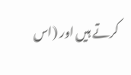کرتے ہیں اور (اس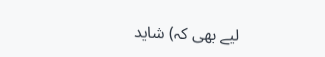لیے بھی کہ) شاید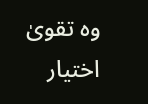وہ تقویٰ اختیار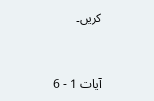کریں۔


آیات 1 - 6